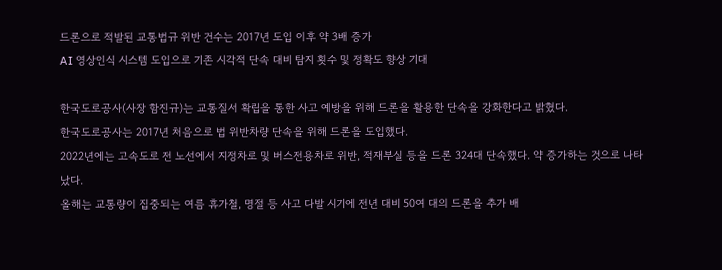드론으로 적발된 교통법규 위반 건수는 2017년 도입 이후 약 3배 증가
AI 영상인식 시스템 도입으로 기존 시각적 단속 대비 탐지 횟수 및 정확도 향상 기대

한국도로공사(사장 함진규)는 교통질서 확립을 통한 사고 예방을 위해 드론을 활용한 단속을 강화한다고 밝혔다.
한국도로공사는 2017년 처음으로 법 위반차량 단속을 위해 드론을 도입했다.
2022년에는 고속도로 전 노선에서 지정차로 및 버스전용차로 위반, 적재부실 등을 드론 324대 단속했다. 약 증가하는 것으로 나타났다.
올해는 교통량이 집중되는 여름 휴가철, 명절 등 사고 다발 시기에 전년 대비 50여 대의 드론을 추가 배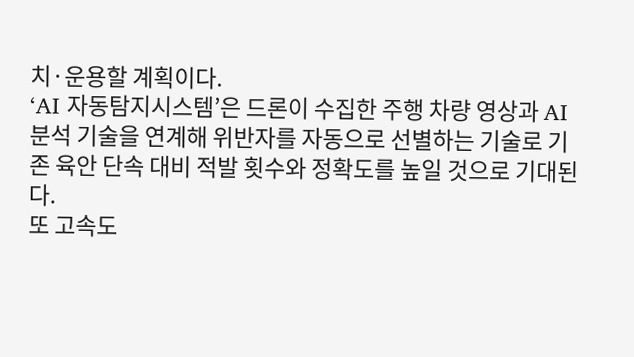치·운용할 계획이다.
‘AI 자동탐지시스템’은 드론이 수집한 주행 차량 영상과 AI 분석 기술을 연계해 위반자를 자동으로 선별하는 기술로 기존 육안 단속 대비 적발 횟수와 정확도를 높일 것으로 기대된다.
또 고속도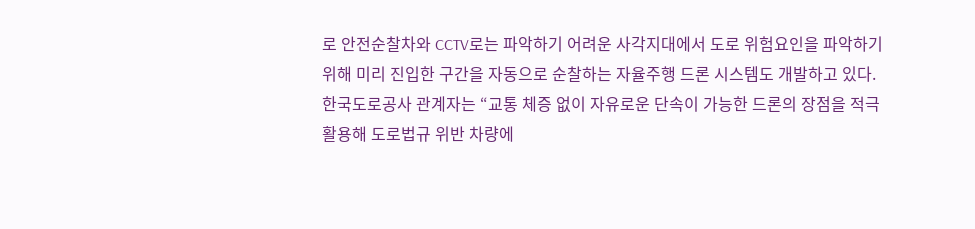로 안전순찰차와 CCTV로는 파악하기 어려운 사각지대에서 도로 위험요인을 파악하기 위해 미리 진입한 구간을 자동으로 순찰하는 자율주행 드론 시스템도 개발하고 있다.
한국도로공사 관계자는 “교통 체증 없이 자유로운 단속이 가능한 드론의 장점을 적극 활용해 도로법규 위반 차량에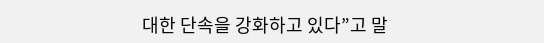대한 단속을 강화하고 있다”고 말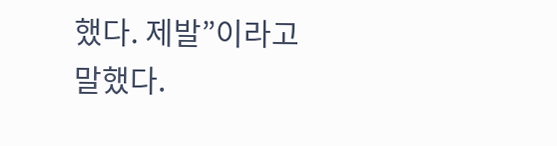했다. 제발”이라고 말했다.